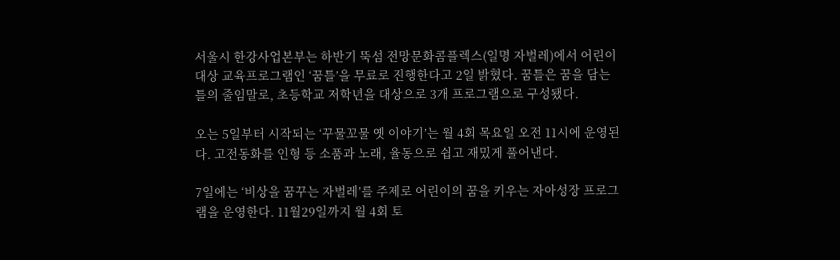서울시 한강사업본부는 하반기 뚝섬 전망문화콤플렉스(일명 자벌레)에서 어린이 대상 교육프로그램인 ‘꿈틀’을 무료로 진행한다고 2일 밝혔다. 꿈틀은 꿈을 담는 틀의 줄임말로, 초등학교 저학년을 대상으로 3개 프로그램으로 구성됐다.

오는 5일부터 시작되는 ‘꾸물꼬물 옛 이야기’는 월 4회 목요일 오전 11시에 운영된다. 고전동화를 인형 등 소품과 노래, 율동으로 쉽고 재밌게 풀어낸다.

7일에는 ‘비상을 꿈꾸는 자벌레’를 주제로 어린이의 꿈을 키우는 자아성장 프로그램을 운영한다. 11월29일까지 월 4회 토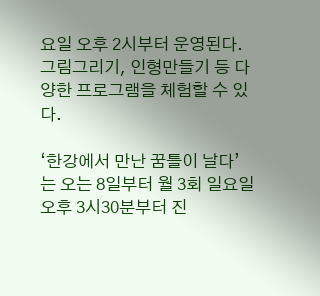요일 오후 2시부터 운영된다. 그림그리기, 인형만들기 등 다양한 프로그램을 체험할 수 있다.

‘한강에서 만난 꿈틀이 날다’는 오는 8일부터 월 3회 일요일 오후 3시30분부터 진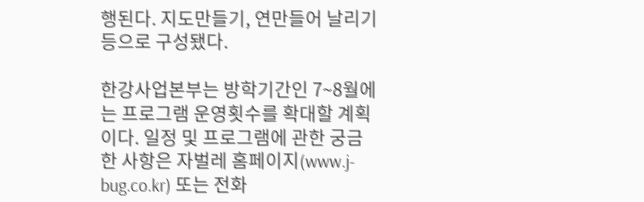행된다. 지도만들기, 연만들어 날리기 등으로 구성됐다.

한강사업본부는 방학기간인 7~8월에는 프로그램 운영횟수를 확대할 계획이다. 일정 및 프로그램에 관한 궁금한 사항은 자벌레 홈페이지(www.j-bug.co.kr) 또는 전화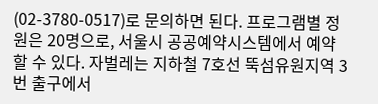(02-3780-0517)로 문의하면 된다. 프로그램별 정원은 20명으로, 서울시 공공예약시스템에서 예약할 수 있다. 자벌레는 지하철 7호선 뚝섬유원지역 3번 출구에서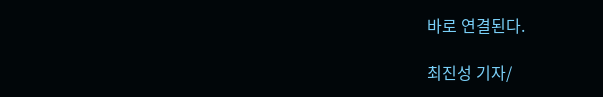바로 연결된다.

최진성 기자/